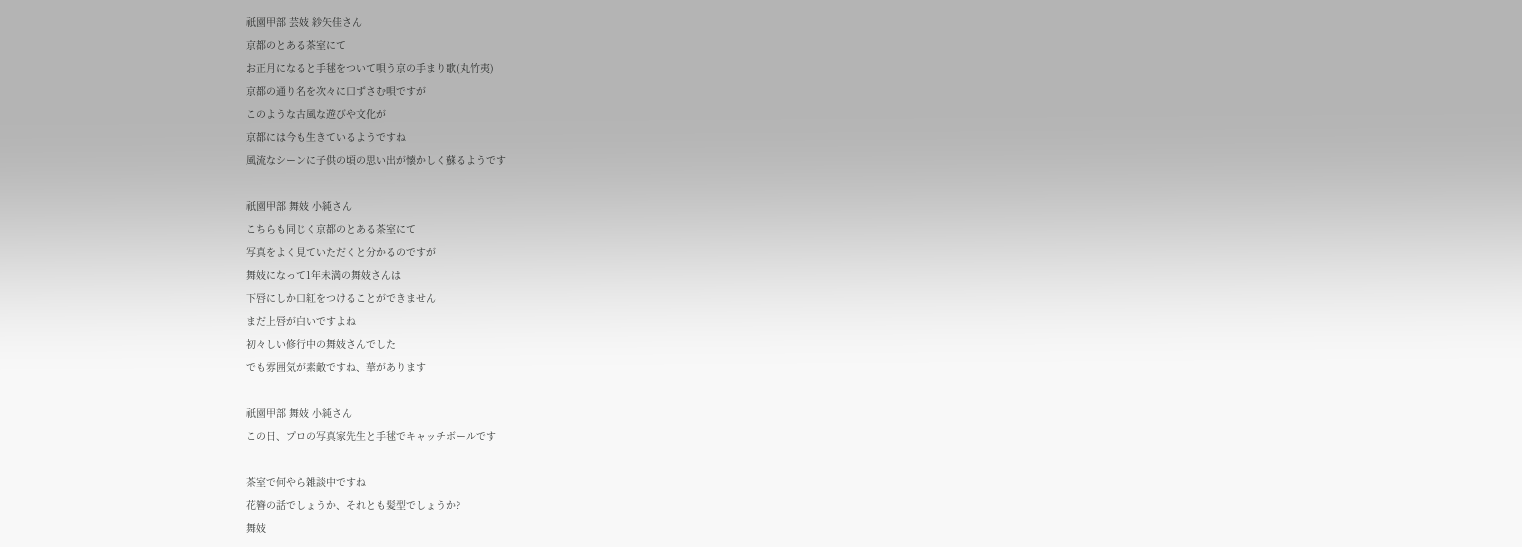祇園甲部 芸妓 紗矢佳さん
京都のとある茶室にて
お正月になると手毬をついて唄う京の手まり歌(丸竹夷)
京都の通り名を次々に口ずさむ唄ですが
このような古風な遊びや文化が
京都には今も生きているようですね
風流なシーンに子供の頃の思い出が懐かしく蘇るようです

祇園甲部 舞妓 小純さん
こちらも同じく京都のとある茶室にて
写真をよく見ていただくと分かるのですが
舞妓になって1年未満の舞妓さんは
下唇にしか口紅をつけることができません
まだ上唇が白いですよね
初々しい修行中の舞妓さんでした
でも雰囲気が素敵ですね、華があります

祇園甲部 舞妓 小純さん
この日、プロの写真家先生と手毬でキャッチボールです

茶室で何やら雑談中ですね
花簪の話でしょうか、それとも髪型でしょうか?
舞妓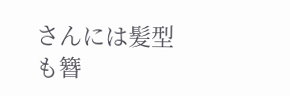さんには髪型も簪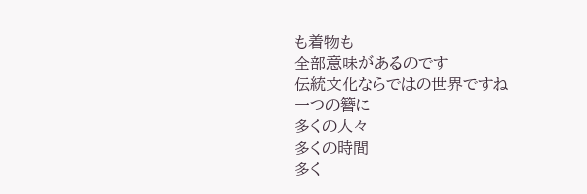も着物も
全部意味があるのです
伝統文化ならではの世界ですね
一つの簪に
多くの人々
多くの時間
多く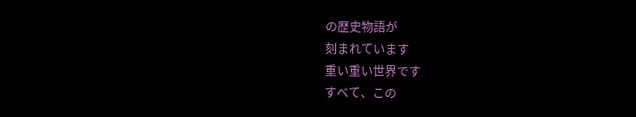の歴史物語が
刻まれています
重い重い世界です
すべて、この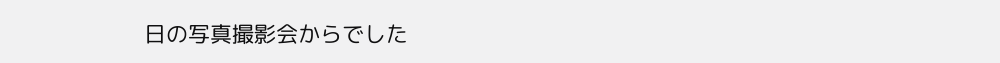日の写真撮影会からでした